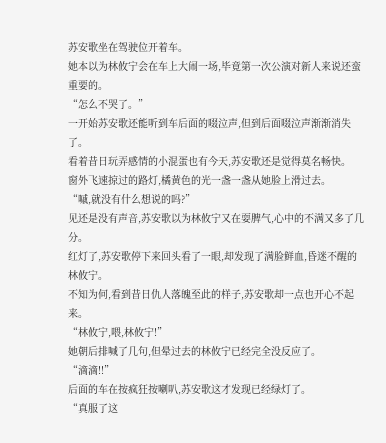苏安歌坐在驾驶位开着车。
她本以为林攸宁会在车上大闹一场,毕竟第一次公演对新人来说还蛮重要的。
“怎么不哭了。”
一开始苏安歌还能听到车后面的啜泣声,但到后面啜泣声渐渐消失了。
看着昔日玩弄感情的小混蛋也有今天,苏安歌还是觉得莫名畅快。
窗外飞速掠过的路灯,橘黄色的光一盏一盏从她脸上滑过去。
“嘁,就没有什么想说的吗?”
见还是没有声音,苏安歌以为林攸宁又在耍脾气,心中的不满又多了几分。
红灯了,苏安歌停下来回头看了一眼,却发现了满脸鲜血,昏迷不醒的林攸宁。
不知为何,看到昔日仇人落魄至此的样子,苏安歌却一点也开心不起来。
“林攸宁,喂,林攸宁!”
她朝后排喊了几句,但晕过去的林攸宁已经完全没反应了。
“滴滴!!”
后面的车在按疯狂按喇叭,苏安歌这才发现已经绿灯了。
“真服了这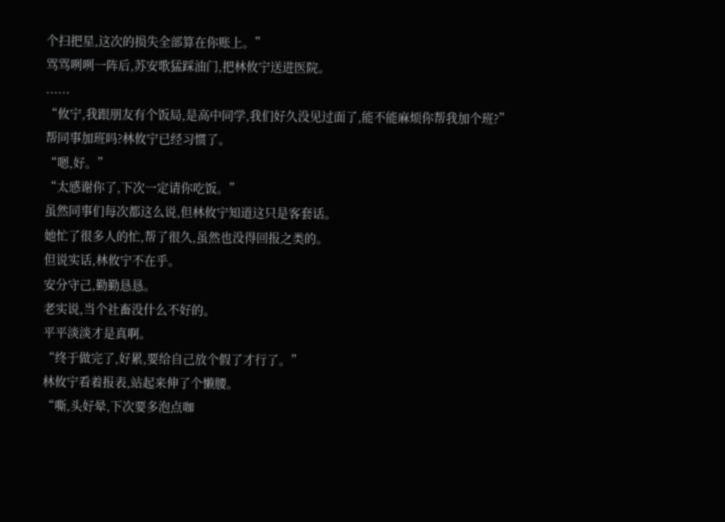个扫把星,这次的损失全部算在你账上。”
骂骂咧咧一阵后,苏安歌猛踩油门,把林攸宁送进医院。
......
“攸宁,我跟朋友有个饭局,是高中同学,我们好久没见过面了,能不能麻烦你帮我加个班?”
帮同事加班吗?林攸宁已经习惯了。
“嗯,好。”
“太感谢你了,下次一定请你吃饭。”
虽然同事们每次都这么说,但林攸宁知道这只是客套话。
她忙了很多人的忙,帮了很久,虽然也没得回报之类的。
但说实话,林攸宁不在乎。
安分守己,勤勤恳恳。
老实说,当个社畜没什么不好的。
平平淡淡才是真啊。
“终于做完了,好累,要给自己放个假了才行了。”
林攸宁看着报表,站起来伸了个懒腰。
“嘶,头好晕,下次要多泡点咖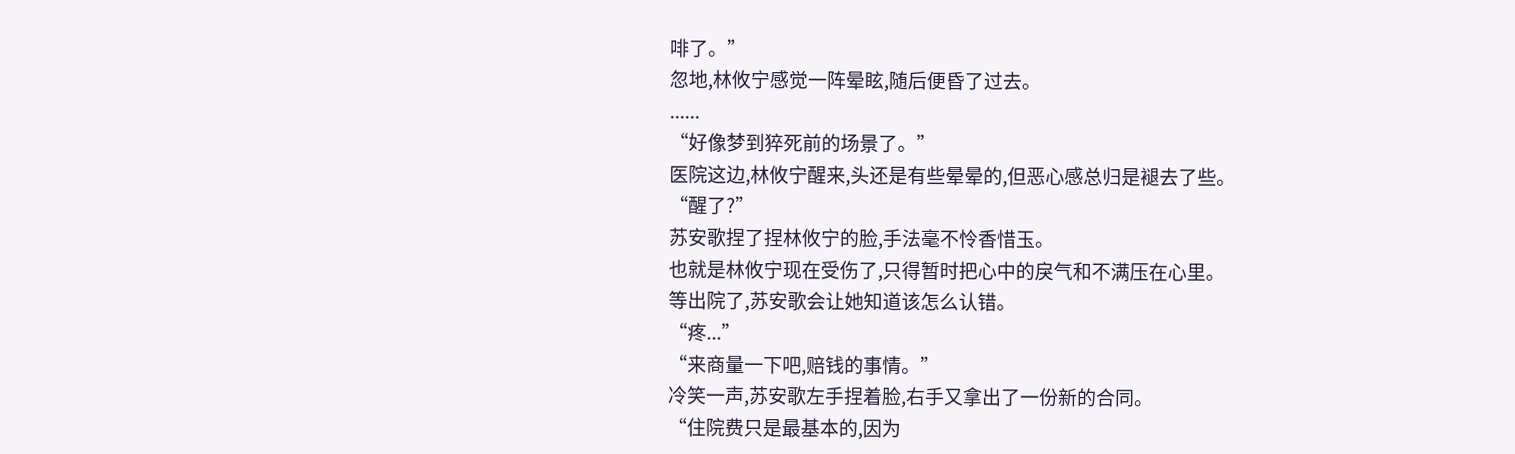啡了。”
忽地,林攸宁感觉一阵晕眩,随后便昏了过去。
......
“好像梦到猝死前的场景了。”
医院这边,林攸宁醒来,头还是有些晕晕的,但恶心感总归是褪去了些。
“醒了?”
苏安歌捏了捏林攸宁的脸,手法毫不怜香惜玉。
也就是林攸宁现在受伤了,只得暂时把心中的戾气和不满压在心里。
等出院了,苏安歌会让她知道该怎么认错。
“疼...”
“来商量一下吧,赔钱的事情。”
冷笑一声,苏安歌左手捏着脸,右手又拿出了一份新的合同。
“住院费只是最基本的,因为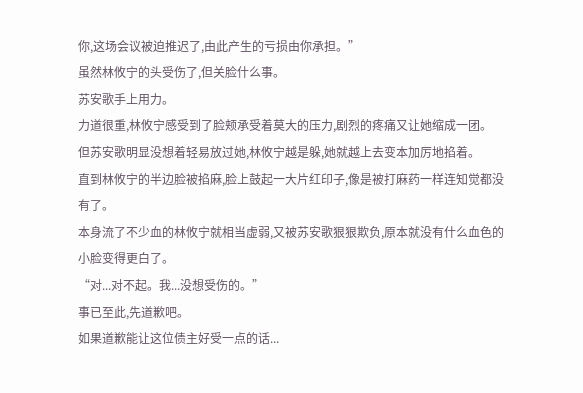你,这场会议被迫推迟了,由此产生的亏损由你承担。”
虽然林攸宁的头受伤了,但关脸什么事。
苏安歌手上用力。
力道很重,林攸宁感受到了脸颊承受着莫大的压力,剧烈的疼痛又让她缩成一团。
但苏安歌明显没想着轻易放过她,林攸宁越是躲,她就越上去变本加厉地掐着。
直到林攸宁的半边脸被掐麻,脸上鼓起一大片红印子,像是被打麻药一样连知觉都没有了。
本身流了不少血的林攸宁就相当虚弱,又被苏安歌狠狠欺负,原本就没有什么血色的小脸变得更白了。
“对...对不起。我...没想受伤的。”
事已至此,先道歉吧。
如果道歉能让这位债主好受一点的话...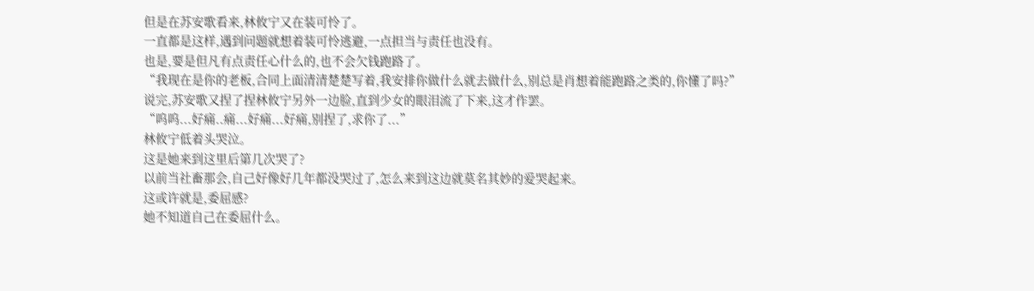但是在苏安歌看来,林攸宁又在装可怜了。
一直都是这样,遇到问题就想着装可怜逃避,一点担当与责任也没有。
也是,要是但凡有点责任心什么的,也不会欠钱跑路了。
“我现在是你的老板,合同上面清清楚楚写着,我安排你做什么就去做什么,别总是肖想着能跑路之类的,你懂了吗?”
说完,苏安歌又捏了捏林攸宁另外一边脸,直到少女的眼泪流了下来,这才作罢。
“呜呜...好痛..痛...好痛...好痛,别捏了,求你了...”
林攸宁低着头哭泣。
这是她来到这里后第几次哭了?
以前当社畜那会,自己好像好几年都没哭过了,怎么来到这边就莫名其妙的爱哭起来。
这或许就是,委屈感?
她不知道自己在委屈什么。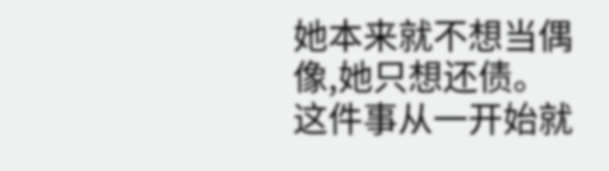她本来就不想当偶像,她只想还债。
这件事从一开始就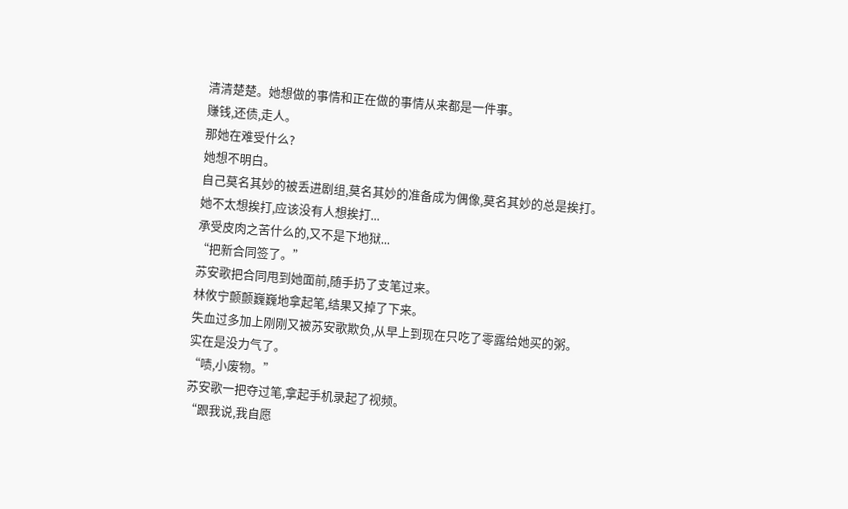清清楚楚。她想做的事情和正在做的事情从来都是一件事。
赚钱,还债,走人。
那她在难受什么?
她想不明白。
自己莫名其妙的被丢进剧组,莫名其妙的准备成为偶像,莫名其妙的总是挨打。
她不太想挨打,应该没有人想挨打...
承受皮肉之苦什么的,又不是下地狱...
“把新合同签了。”
苏安歌把合同甩到她面前,随手扔了支笔过来。
林攸宁颤颤巍巍地拿起笔,结果又掉了下来。
失血过多加上刚刚又被苏安歌欺负,从早上到现在只吃了零露给她买的粥。
实在是没力气了。
“啧,小废物。”
苏安歌一把夺过笔,拿起手机录起了视频。
“跟我说,我自愿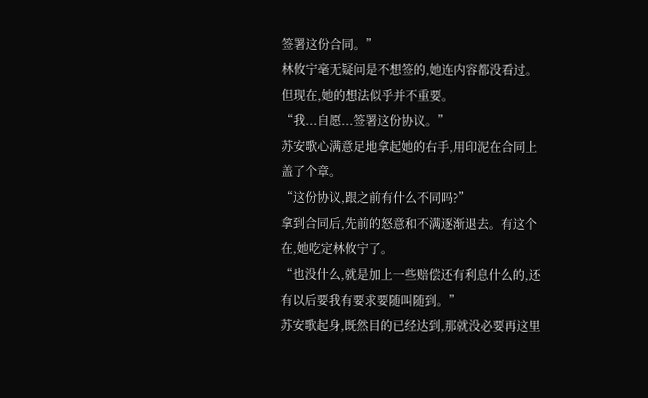签署这份合同。”
林攸宁毫无疑问是不想签的,她连内容都没看过。
但现在,她的想法似乎并不重要。
“我...自愿...签署这份协议。”
苏安歌心满意足地拿起她的右手,用印泥在合同上盖了个章。
“这份协议,跟之前有什么不同吗?”
拿到合同后,先前的怒意和不满逐渐退去。有这个在,她吃定林攸宁了。
“也没什么,就是加上一些赔偿还有利息什么的,还有以后要我有要求要随叫随到。”
苏安歌起身,既然目的已经达到,那就没必要再这里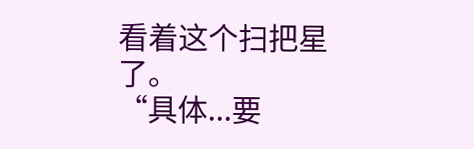看着这个扫把星了。
“具体...要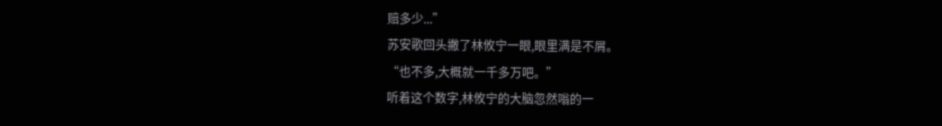赔多少...”
苏安歌回头撇了林攸宁一眼,眼里满是不屑。
“也不多,大概就一千多万吧。”
听着这个数字,林攸宁的大脑忽然嗡的一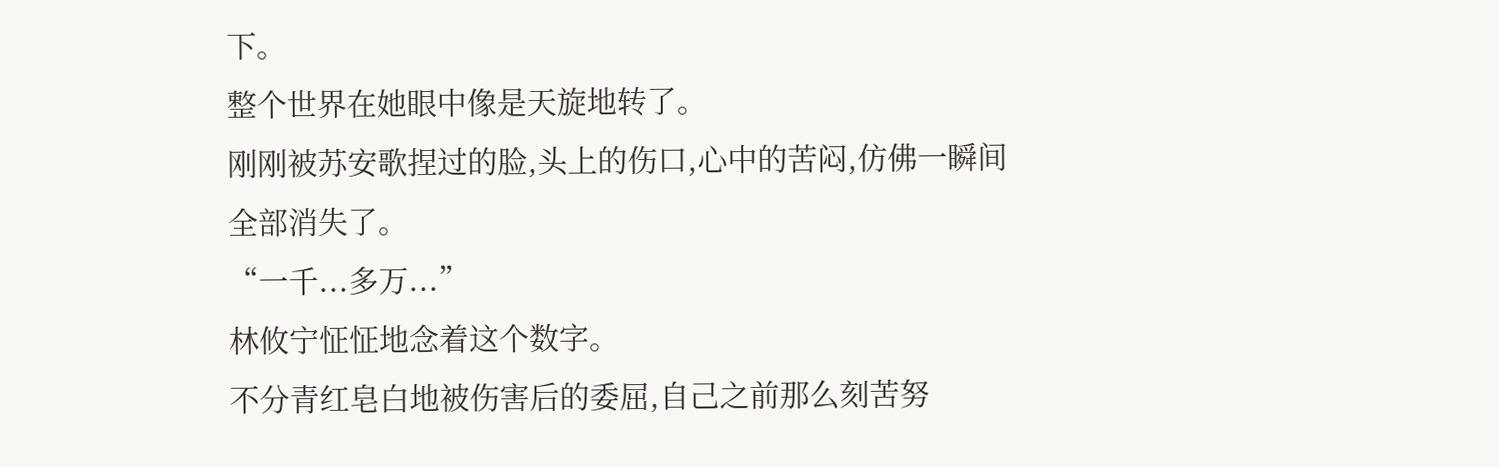下。
整个世界在她眼中像是天旋地转了。
刚刚被苏安歌捏过的脸,头上的伤口,心中的苦闷,仿佛一瞬间全部消失了。
“一千...多万...”
林攸宁怔怔地念着这个数字。
不分青红皂白地被伤害后的委屈,自己之前那么刻苦努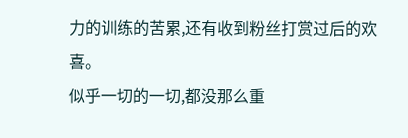力的训练的苦累,还有收到粉丝打赏过后的欢喜。
似乎一切的一切,都没那么重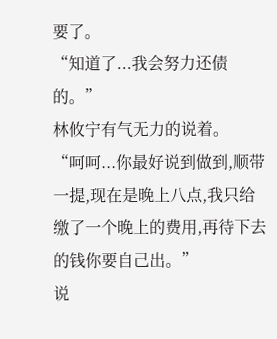要了。
“知道了...我会努力还债的。”
林攸宁有气无力的说着。
“呵呵...你最好说到做到,顺带一提,现在是晚上八点,我只给缴了一个晚上的费用,再待下去的钱你要自己出。”
说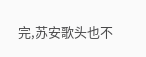完,苏安歌头也不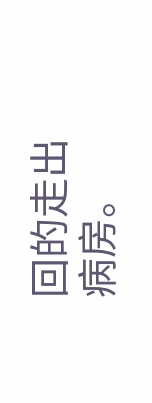回的走出病房。